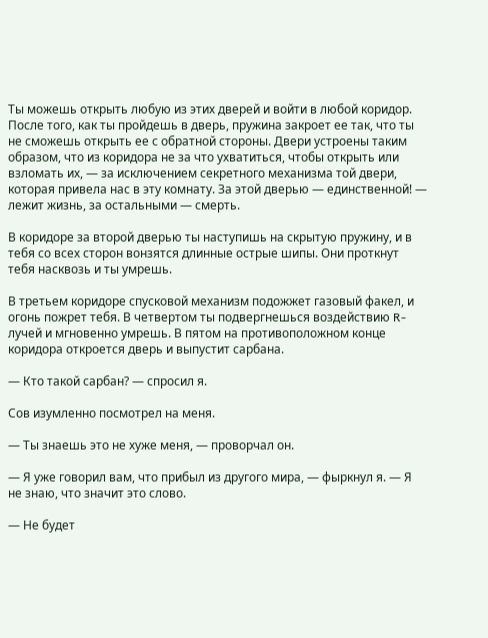Ты можешь открыть любую из этих дверей и войти в любой коридор. После того, как ты пройдешь в дверь, пружина закроет ее так, что ты не сможешь открыть ее с обратной стороны. Двери устроены таким образом, что из коридора не за что ухватиться, чтобы открыть или взломать их, — за исключением секретного механизма той двери, которая привела нас в эту комнату. За этой дверью — единственной! — лежит жизнь, за остальными — смерть.

В коридоре за второй дверью ты наступишь на скрытую пружину, и в тебя со всех сторон вонзятся длинные острые шипы. Они проткнут тебя насквозь и ты умрешь.

В третьем коридоре спусковой механизм подожжет газовый факел, и огонь пожрет тебя. В четвертом ты подвергнешься воздействию R-лучей и мгновенно умрешь. В пятом на противоположном конце коридора откроется дверь и выпустит сарбана.

— Кто такой сарбан? — спросил я.

Сов изумленно посмотрел на меня.

— Ты знаешь это не хуже меня, — проворчал он.

— Я уже говорил вам, что прибыл из другого мира, — фыркнул я. — Я не знаю, что значит это слово.

— Не будет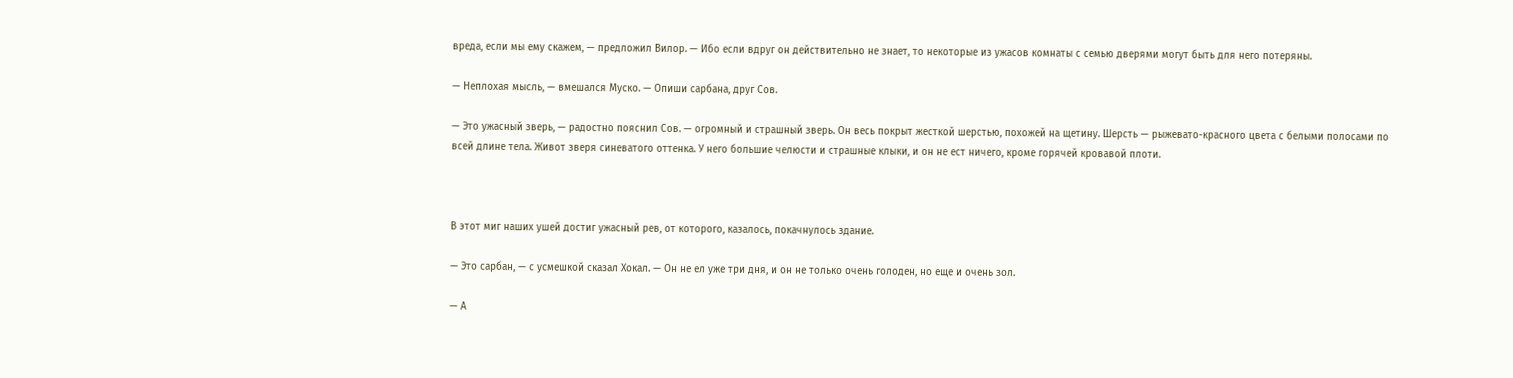вреда, если мы ему скажем, — предложил Вилор. — Ибо если вдруг он действительно не знает, то некоторые из ужасов комнаты с семью дверями могут быть для него потеряны.

— Неплохая мысль, — вмешался Муско. — Опиши сарбана, друг Сов.

— Это ужасный зверь, — радостно пояснил Сов. — огромный и страшный зверь. Он весь покрыт жесткой шерстью, похожей на щетину. Шерсть — рыжевато-красного цвета с белыми полосами по всей длине тела. Живот зверя синеватого оттенка. У него большие челюсти и страшные клыки, и он не ест ничего, кроме горячей кровавой плоти.



В этот миг наших ушей достиг ужасный рев, от которого, казалось, покачнулось здание.

— Это сарбан, — с усмешкой сказал Хокал. — Он не ел уже три дня, и он не только очень голоден, но еще и очень зол.

— А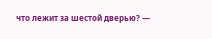что лежит за шестой дверью? —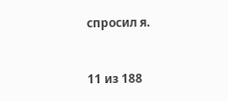спросил я.



11 из 188